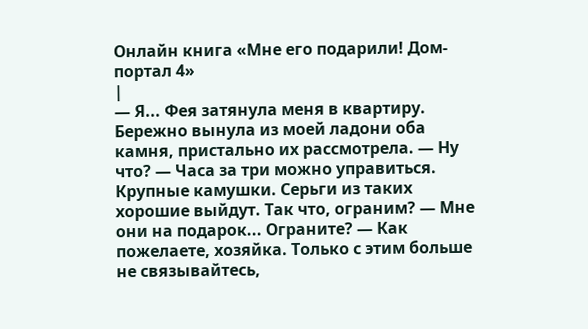Онлайн книга «Мне его подарили! Дом-портал 4»
|
— Я... Фея затянула меня в квартиру. Бережно вынула из моей ладони оба камня, пристально их рассмотрела. — Ну что? — Часа за три можно управиться. Крупные камушки. Серьги из таких хорошие выйдут. Так что, ограним? — Мне они на подарок... Ограните? — Как пожелаете, хозяйка. Только с этим больше не связывайтесь,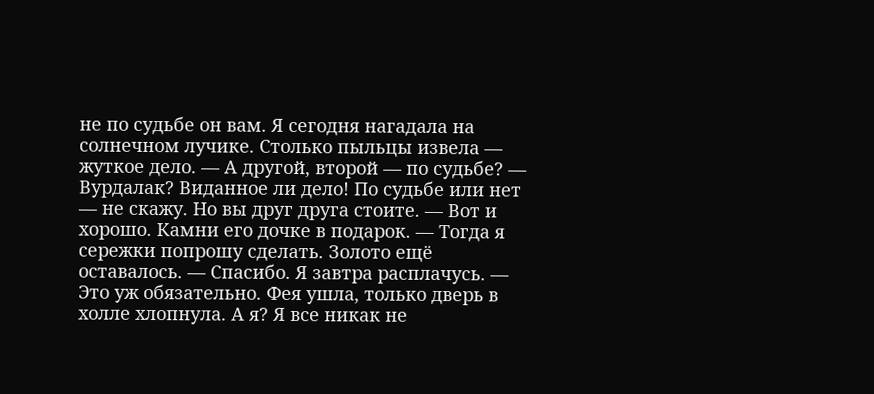не по судьбе он вам. Я сегодня нагадала на солнечном лучике. Столько пыльцы извела — жуткое дело. — А другой, второй — по судьбе? — Вурдалак? Виданное ли дело! По судьбе или нет — не скажу. Но вы друг друга стоите. — Вот и хорошо. Камни его дочке в подарок. — Тогда я сережки попрошу сделать. Золото ещё оставалось. — Спасибо. Я завтра расплачусь. — Это уж обязательно. Фея ушла, только дверь в холле хлопнула. А я? Я все никак не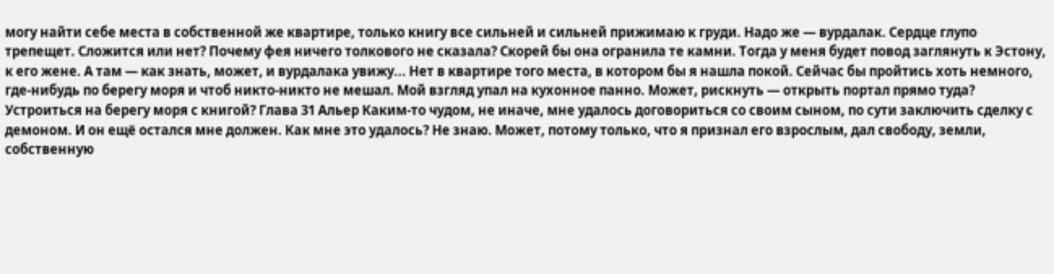могу найти себе места в собственной же квартире, только книгу все сильней и сильней прижимаю к груди. Надо же — вурдалак. Сердце глупо трепещет. Сложится или нет? Почему фея ничего толкового не сказала? Скорей бы она огранила те камни. Тогда у меня будет повод заглянуть к Эстону, к его жене. А там — как знать, может, и вурдалака увижу... Нет в квартире того места, в котором бы я нашла покой. Сейчас бы пройтись хоть немного, где-нибудь по берегу моря и чтоб никто-никто не мешал. Мой взгляд упал на кухонное панно. Может, рискнуть — открыть портал прямо туда? Устроиться на берегу моря с книгой? Глава 31 Альер Каким-то чудом, не иначе, мне удалось договориться со своим сыном, по сути заключить сделку с демоном. И он ещё остался мне должен. Как мне это удалось? Не знаю. Может, потому только, что я признал его взрослым, дал свободу, земли, собственную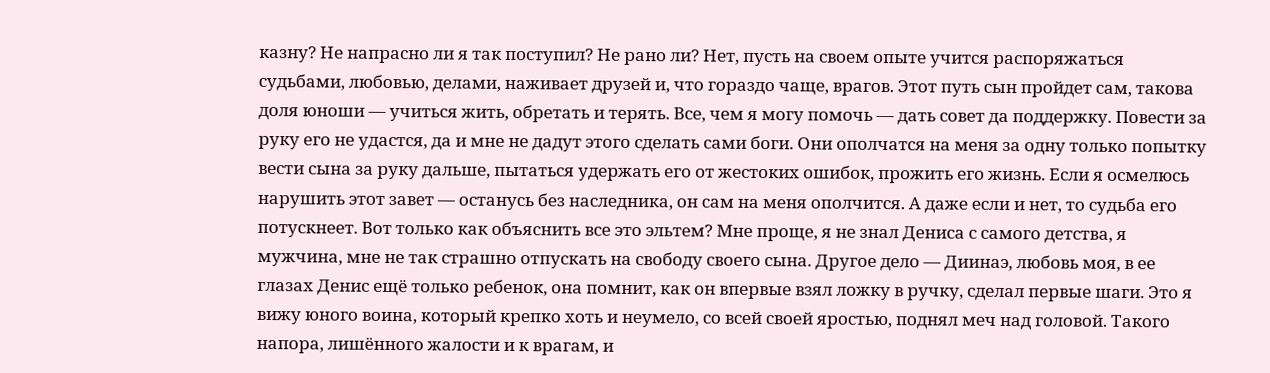казну? Не напрасно ли я так поступил? Не рано ли? Нет, пусть на своем опыте учится распоряжаться судьбами, любовью, делами, наживает друзей и, что гораздо чаще, врагов. Этот путь сын пройдет сам, такова доля юноши — учиться жить, обретать и терять. Все, чем я могу помочь — дать совет да поддержку. Повести за руку его не удастся, да и мне не дадут этого сделать сами боги. Они ополчатся на меня за одну только попытку вести сына за руку дальше, пытаться удержать его от жестоких ошибок, прожить его жизнь. Если я осмелюсь нарушить этот завет — останусь без наследника, он сам на меня ополчится. А даже если и нет, то судьба его потускнеет. Вот только как объяснить все это эльтем? Мне проще, я не знал Дениса с самого детства, я мужчина, мне не так страшно отпускать на свободу своего сына. Другое дело — Диинаэ, любовь моя, в ее глазах Денис ещё только ребенок, она помнит, как он впервые взял ложку в ручку, сделал первые шаги. Это я вижу юного воина, который крепко хоть и неумело, со всей своей яростью, поднял меч над головой. Такого напора, лишённого жалости и к врагам, и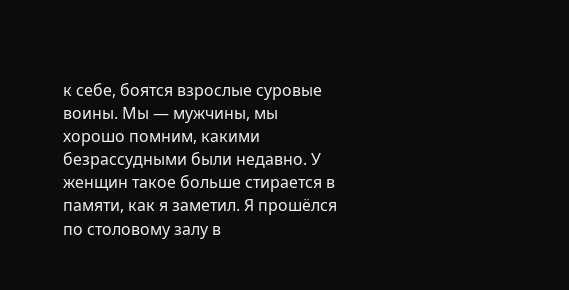к себе, боятся взрослые суровые воины. Мы — мужчины, мы хорошо помним, какими безрассудными были недавно. У женщин такое больше стирается в памяти, как я заметил. Я прошёлся по столовому залу в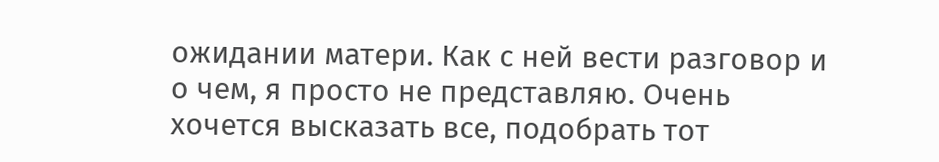ожидании матери. Как с ней вести разговор и о чем, я просто не представляю. Очень хочется высказать все, подобрать тот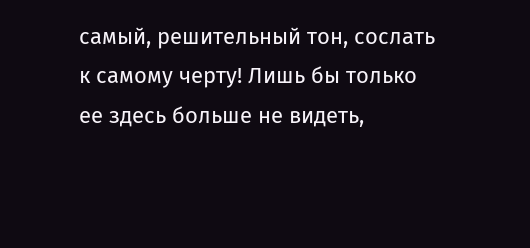самый, решительный тон, сослать к самому черту! Лишь бы только ее здесь больше не видеть,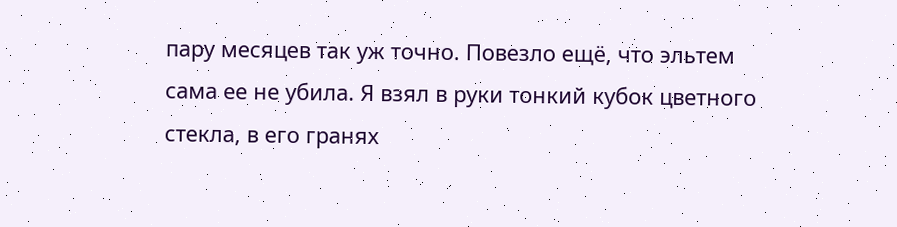пару месяцев так уж точно. Повезло ещё, что эльтем сама ее не убила. Я взял в руки тонкий кубок цветного стекла, в его гранях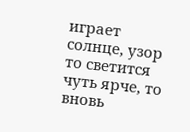играет солнце, узор то светится чуть ярче, то вновь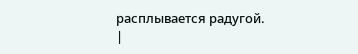расплывается радугой. |